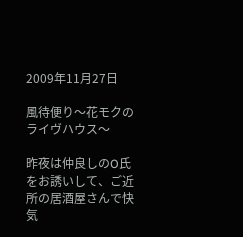2009年11月27日

風待便り〜花モクのライヴハウス〜

昨夜は仲良しのO氏をお誘いして、ご近所の居酒屋さんで快気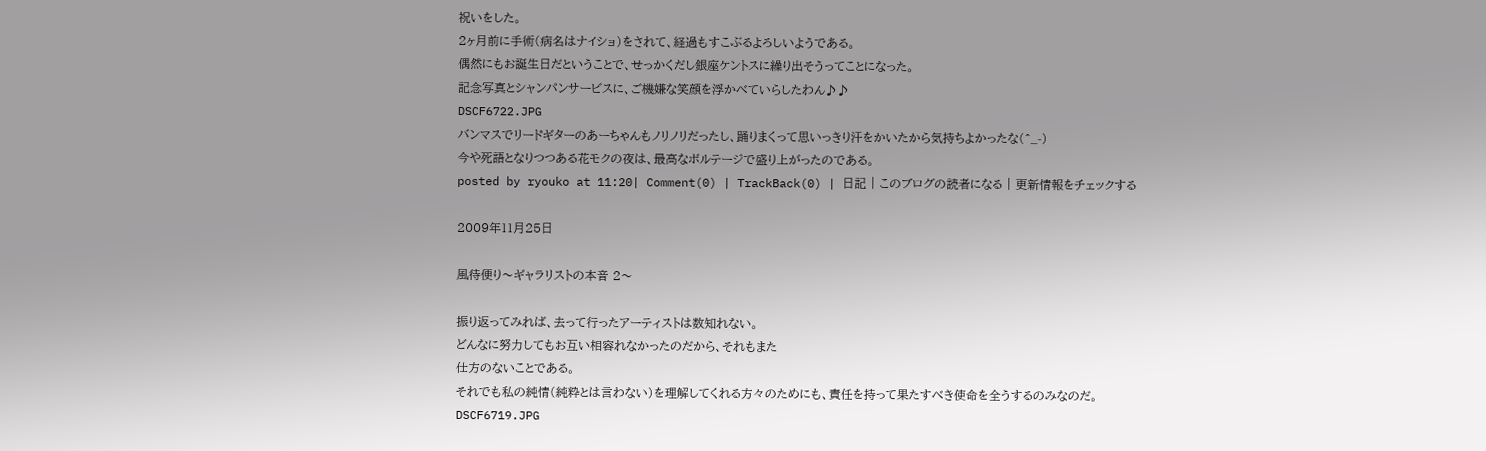祝いをした。
2ヶ月前に手術(病名はナイショ)をされて、経過もすこぶるよろしいようである。
偶然にもお誕生日だということで、せっかくだし銀座ケントスに繰り出そうってことになった。
記念写真とシャンパンサービスに、ご機嫌な笑顔を浮かべていらしたわん♪♪
DSCF6722.JPG
バンマスでリードギターのあーちゃんもノリノリだったし、踊りまくって思いっきり汗をかいたから気持ちよかったな(^_-)
今や死語となりつつある花モクの夜は、最高なボルテージで盛り上がったのである。
posted by ryouko at 11:20| Comment(0) | TrackBack(0) | 日記 | このブログの読者になる | 更新情報をチェックする

2009年11月25日

風待便り〜ギャラリストの本音 2〜

振り返ってみれば、去って行ったアーティストは数知れない。
どんなに努力してもお互い相容れなかったのだから、それもまた
仕方のないことである。
それでも私の純情(純粋とは言わない)を理解してくれる方々のためにも、責任を持って果たすべき使命を全うするのみなのだ。
DSCF6719.JPG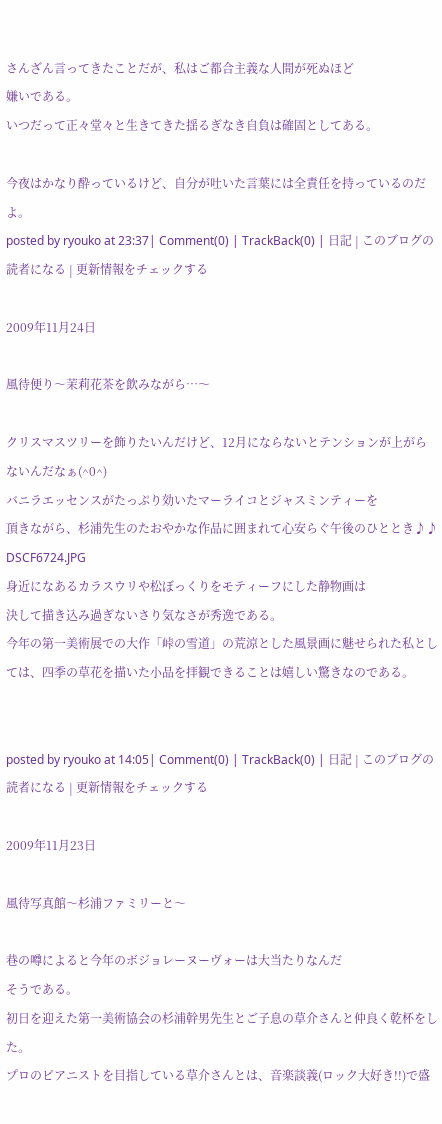さんざん言ってきたことだが、私はご都合主義な人間が死ぬほど
嫌いである。
いつだって正々堂々と生きてきた揺るぎなき自負は確固としてある。

今夜はかなり酔っているけど、自分が吐いた言葉には全責任を持っているのだよ。
posted by ryouko at 23:37| Comment(0) | TrackBack(0) | 日記 | このブログの読者になる | 更新情報をチェックする

2009年11月24日

風待便り〜茉莉花茶を飲みながら…〜

クリスマスツリーを飾りたいんだけど、12月にならないとテンションが上がらないんだなぁ(^0^)
バニラエッセンスがたっぷり効いたマーライコとジャスミンティーを
頂きながら、杉浦先生のたおやかな作品に囲まれて心安らぐ午後のひととき♪♪
DSCF6724.JPG
身近になあるカラスウリや松ぼっくりをモティーフにした静物画は
決して描き込み過ぎないさり気なさが秀逸である。
今年の第一美術展での大作「峠の雪道」の荒涼とした風景画に魅せられた私としては、四季の草花を描いた小品を拝観できることは嬉しい驚きなのである。


posted by ryouko at 14:05| Comment(0) | TrackBack(0) | 日記 | このブログの読者になる | 更新情報をチェックする

2009年11月23日

風待写真館〜杉浦ファミリーと〜

巷の噂によると今年のボジョレーヌーヴォーは大当たりなんだ
そうである。
初日を迎えた第一美術協会の杉浦幹男先生とご子息の草介さんと仲良く乾杯をした。
プロのピアニストを目指している草介さんとは、音楽談義(ロック大好き!!)で盛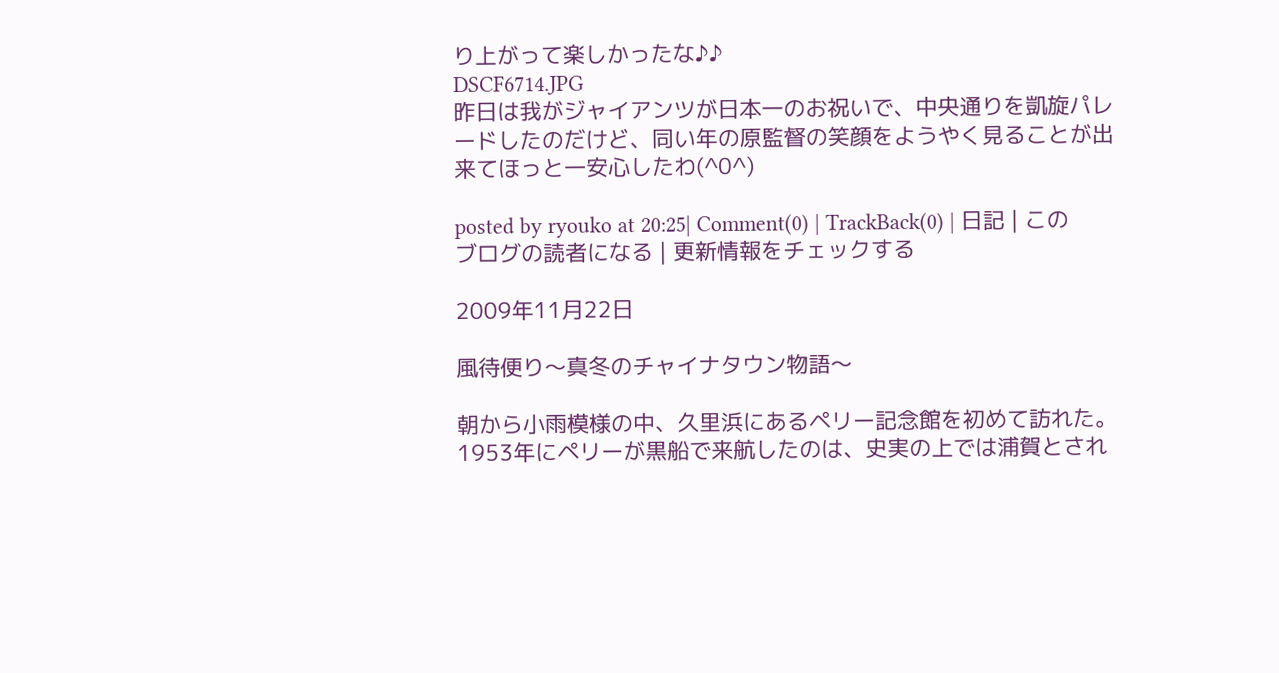り上がって楽しかったな♪♪
DSCF6714.JPG
昨日は我がジャイアンツが日本一のお祝いで、中央通りを凱旋パレードしたのだけど、同い年の原監督の笑顔をようやく見ることが出来てほっと一安心したわ(^0^)

posted by ryouko at 20:25| Comment(0) | TrackBack(0) | 日記 | このブログの読者になる | 更新情報をチェックする

2009年11月22日

風待便り〜真冬のチャイナタウン物語〜

朝から小雨模様の中、久里浜にあるペリー記念館を初めて訪れた。
1953年にペリーが黒船で来航したのは、史実の上では浦賀とされ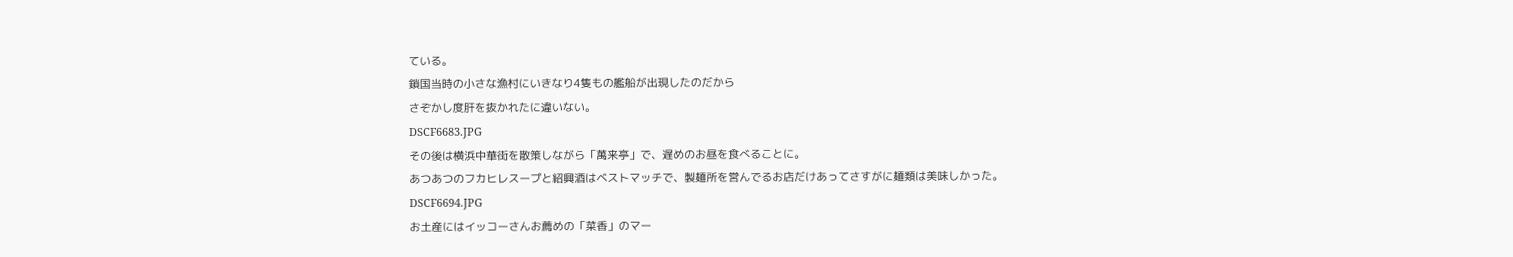ている。
鎖国当時の小さな漁村にいきなり4隻もの艦船が出現したのだから
さぞかし度肝を抜かれたに違いない。
DSCF6683.JPG
その後は横浜中華街を散策しながら「萬来亭」で、遅めのお昼を食べることに。
あつあつのフカヒレスープと紹興酒はベストマッチで、製麺所を営んでるお店だけあってさすがに麺類は美味しかった。
DSCF6694.JPG
お土産にはイッコーさんお薦めの「菜香」のマー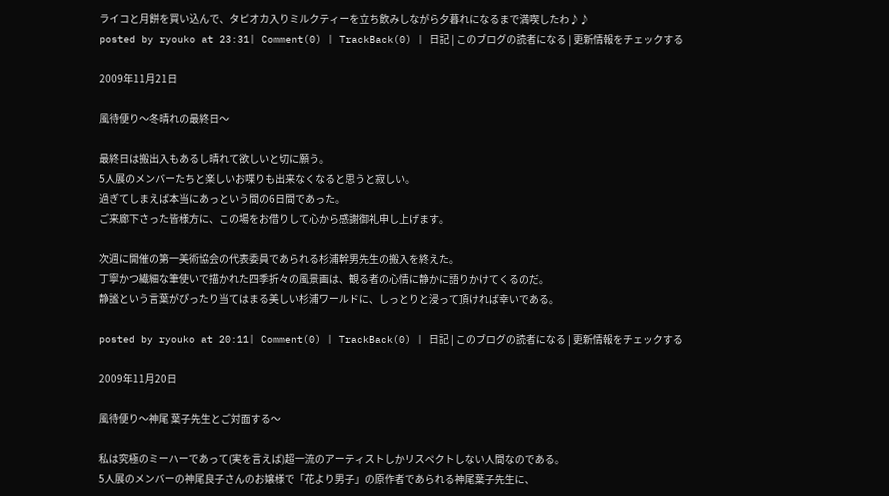ライコと月餅を買い込んで、タピオカ入りミルクティーを立ち飲みしながら夕暮れになるまで満喫したわ♪♪
posted by ryouko at 23:31| Comment(0) | TrackBack(0) | 日記 | このブログの読者になる | 更新情報をチェックする

2009年11月21日

風待便り〜冬晴れの最終日〜

最終日は搬出入もあるし晴れて欲しいと切に願う。
5人展のメンバーたちと楽しいお喋りも出来なくなると思うと寂しい。
過ぎてしまえば本当にあっという間の6日間であった。
ご来廊下さった皆様方に、この場をお借りして心から感謝御礼申し上げます。

次週に開催の第一美術協会の代表委員であられる杉浦幹男先生の搬入を終えた。
丁寧かつ繊細な筆使いで描かれた四季折々の風景画は、観る者の心情に静かに語りかけてくるのだ。
静謐という言葉がぴったり当てはまる美しい杉浦ワールドに、しっとりと浸って頂ければ幸いである。

posted by ryouko at 20:11| Comment(0) | TrackBack(0) | 日記 | このブログの読者になる | 更新情報をチェックする

2009年11月20日

風待便り〜神尾 葉子先生とご対面する〜

私は究極のミーハーであって(実を言えば)超一流のアーティストしかリスペクトしない人間なのである。
5人展のメンバーの神尾良子さんのお嬢様で「花より男子」の原作者であられる神尾葉子先生に、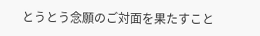とうとう念願のご対面を果たすこと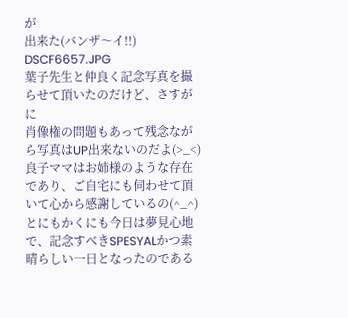が
出来た(バンザ〜イ!!)
DSCF6657.JPG
葉子先生と仲良く記念写真を撮らせて頂いたのだけど、さすがに
肖像権の問題もあって残念ながら写真はUP出来ないのだよ(>_<)
良子ママはお姉様のような存在であり、ご自宅にも伺わせて頂いて心から感謝しているの(^_^)
とにもかくにも今日は夢見心地で、記念すべきSPESYALかつ素晴らしい一日となったのである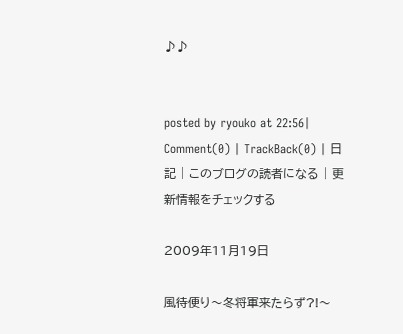♪♪


posted by ryouko at 22:56| Comment(0) | TrackBack(0) | 日記 | このブログの読者になる | 更新情報をチェックする

2009年11月19日

風待便り〜冬将軍来たらず?!〜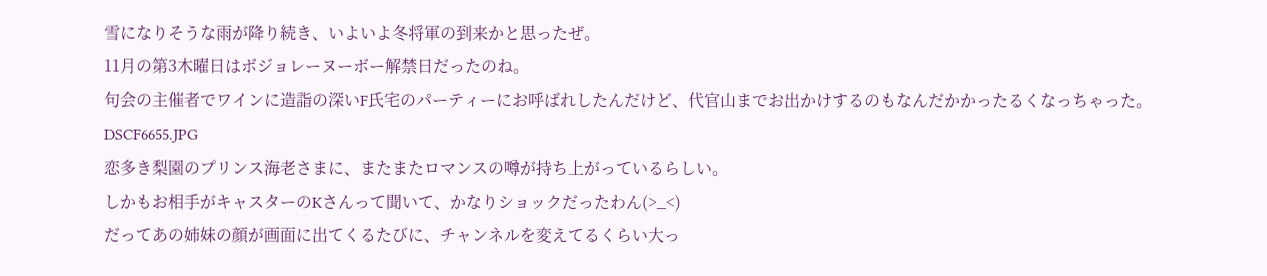雪になりそうな雨が降り続き、いよいよ冬将軍の到来かと思ったぜ。
11月の第3木曜日はボジョレーヌーボー解禁日だったのね。
句会の主催者でワインに造詣の深いF氏宅のパーティーにお呼ばれしたんだけど、代官山までお出かけするのもなんだかかったるくなっちゃった。
DSCF6655.JPG
恋多き梨園のプリンス海老さまに、またまたロマンスの噂が持ち上がっているらしい。
しかもお相手がキャスターのKさんって聞いて、かなりショックだったわん(>_<)
だってあの姉妹の顔が画面に出てくるたびに、チャンネルを変えてるくらい大っ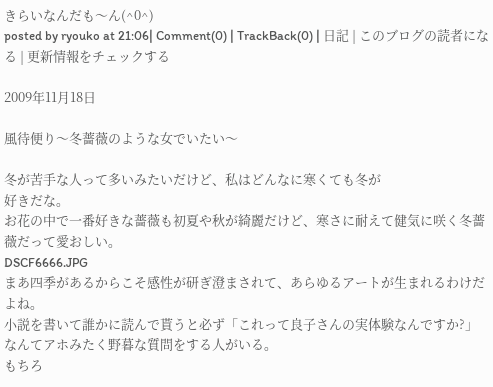きらいなんだも〜ん(^0^)
posted by ryouko at 21:06| Comment(0) | TrackBack(0) | 日記 | このブログの読者になる | 更新情報をチェックする

2009年11月18日

風待便り〜冬薔薇のような女でいたい〜

冬が苦手な人って多いみたいだけど、私はどんなに寒くても冬が
好きだな。
お花の中で一番好きな薔薇も初夏や秋が綺麗だけど、寒さに耐えて健気に咲く冬薔薇だって愛おしい。
DSCF6666.JPG
まあ四季があるからこそ感性が研ぎ澄まされて、あらゆるアートが生まれるわけだよね。
小説を書いて誰かに読んで貰うと必ず「これって良子さんの実体験なんですか?」なんてアホみたく野暮な質問をする人がいる。
もちろ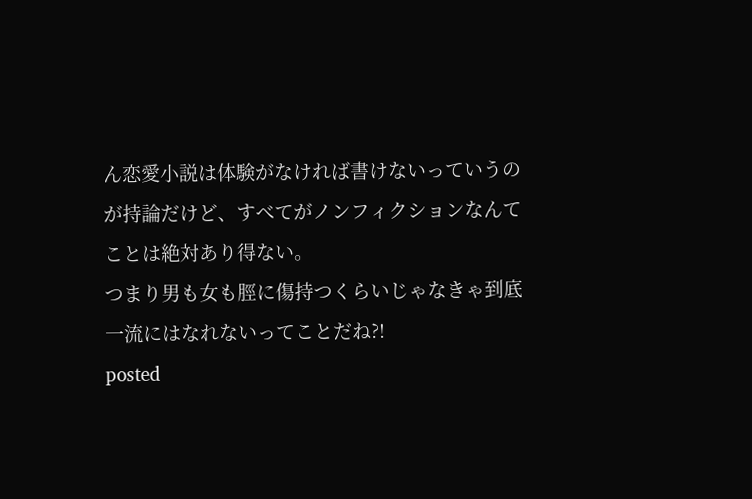ん恋愛小説は体験がなければ書けないっていうのが持論だけど、すべてがノンフィクションなんてことは絶対あり得ない。
つまり男も女も脛に傷持つくらいじゃなきゃ到底一流にはなれないってことだね?!
posted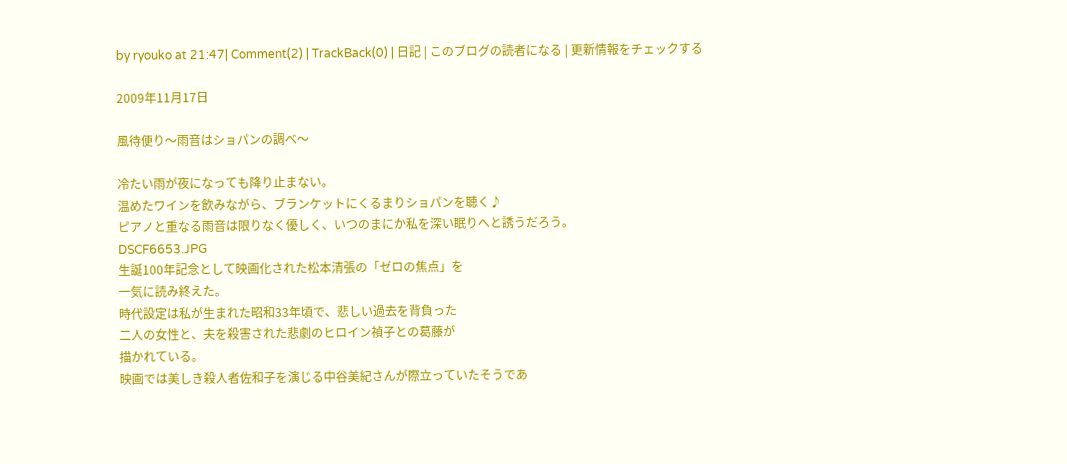by ryouko at 21:47| Comment(2) | TrackBack(0) | 日記 | このブログの読者になる | 更新情報をチェックする

2009年11月17日

風待便り〜雨音はショパンの調べ〜

冷たい雨が夜になっても降り止まない。
温めたワインを飲みながら、ブランケットにくるまりショパンを聴く♪
ピアノと重なる雨音は限りなく優しく、いつのまにか私を深い眠りへと誘うだろう。
DSCF6653.JPG
生誕100年記念として映画化された松本清張の「ゼロの焦点」を
一気に読み終えた。
時代設定は私が生まれた昭和33年頃で、悲しい過去を背負った
二人の女性と、夫を殺害された悲劇のヒロイン禎子との葛藤が
描かれている。
映画では美しき殺人者佐和子を演じる中谷美紀さんが際立っていたそうであ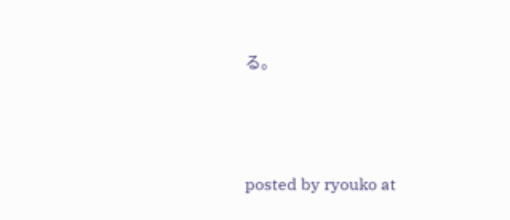る。




posted by ryouko at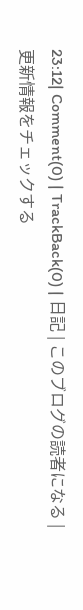23:12| Comment(0) | TrackBack(0) | 日記 | このブログの読者になる | 更新情報をチェックする